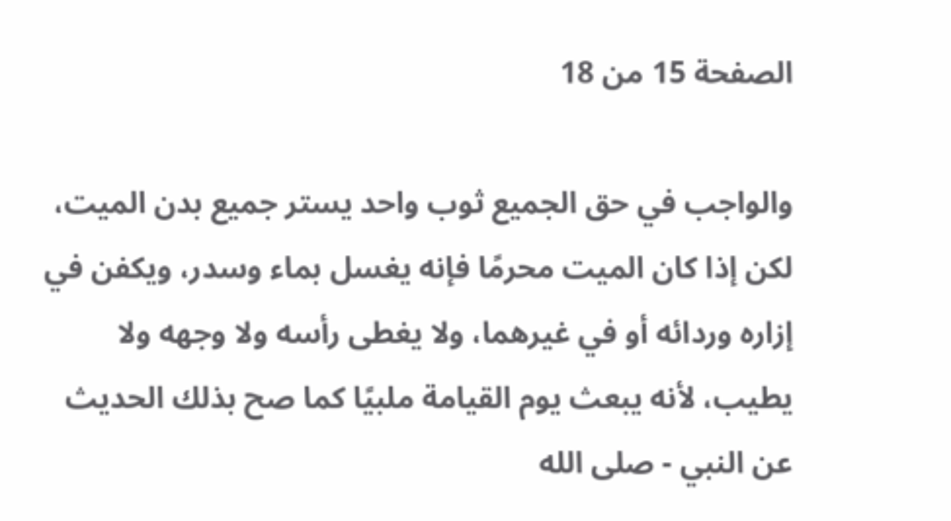الصفحة 15 من 18

والواجب في حق الجميع ثوب واحد يستر جميع بدن الميت، لكن إذا كان الميت محرمًا فإنه يغسل بماء وسدر، ويكفن في إزاره وردائه أو في غيرهما، ولا يغطى رأسه ولا وجهه ولا يطيب، لأنه يبعث يوم القيامة ملبيًا كما صح بذلك الحديث عن النبي - صلى الله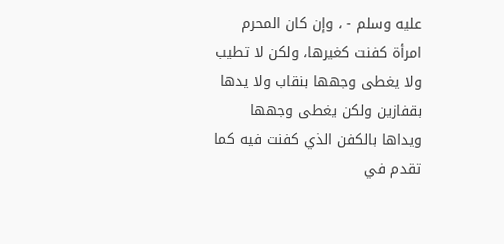عليه وسلم - ، وإن كان المحرم امرأة كفنت كغيرها، ولكن لا تطيب ولا يغطى وجهها بنقاب ولا يدها بقفازين ولكن يغطى وجهها ويداها بالكفن الذي كفنت فيه كما تقدم في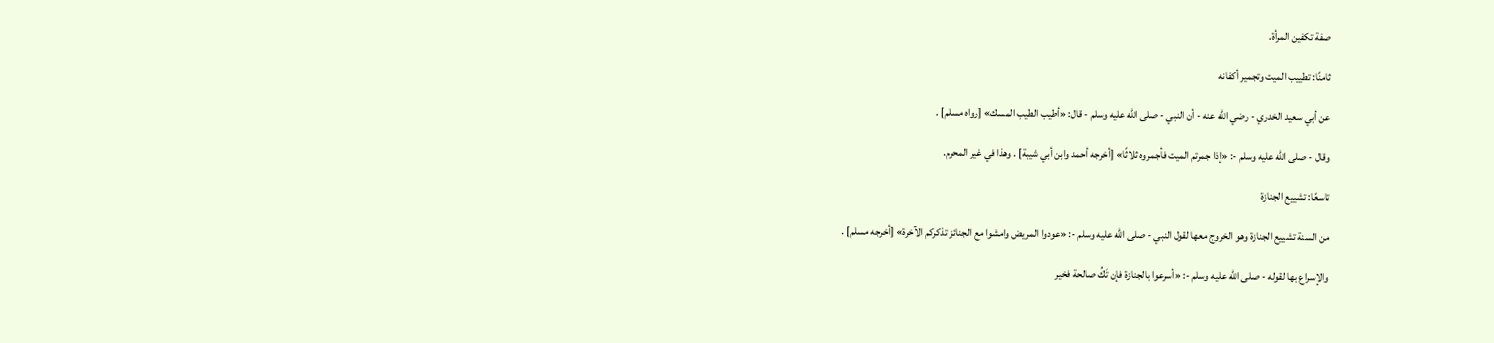صفة تكفين المرأة.

ثامنًا: تطييب الميت وتجمير أكفانه

عن أبي سعيد الخدري - رضي الله عنه - أن النبي - صلى الله عليه وسلم - قال: «أطيب الطيب المسك» [رواه مسلم] .

وقال - صلى الله عليه وسلم -: «إذا جمرتم الميت فأجمروه ثلاثًا» [أخرجه أحمد وابن أبي شيبة] . وهذا في غير المحرم.

تاسعًا: تشييع الجنازة

من السنة تشييع الجنازة وهو الخروج معها لقول النبي - صلى الله عليه وسلم -: «عودوا المريض وامشوا مع الجنائز تذكركم الآخرة» [أخرجه مسلم] .

والإسراع بها لقوله - صلى الله عليه وسلم -: «أسرعوا بالجنازة فإن تَكُ صالحة فخير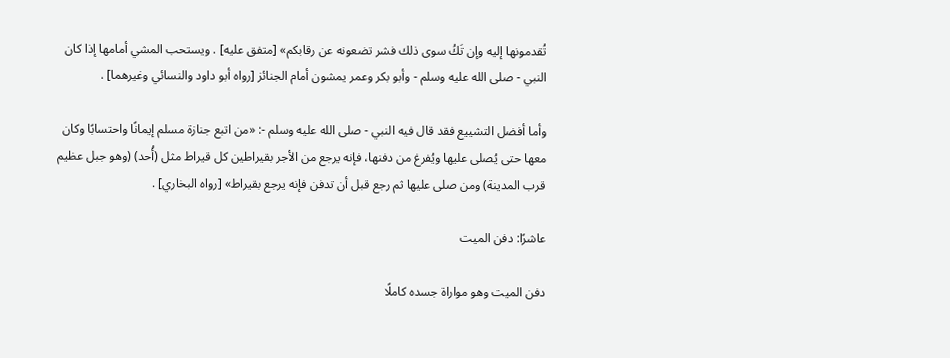تُقدمونها إليه وإن تَكُ سوى ذلك فشر تضعونه عن رقابكم» [متفق عليه] . ويستحب المشي أمامها إذا كان النبي - صلى الله عليه وسلم - وأبو بكر وعمر يمشون أمام الجنائز [رواه أبو داود والنسائي وغيرهما] .

وأما أفضل التشييع فقد قال فيه النبي - صلى الله عليه وسلم -: «من اتبع جنازة مسلم إيمانًا واحتسابًا وكان معها حتى يُصلى عليها ويُفرغ من دفنها، فإنه يرجع من الأجر بقيراطين كل قيراط مثل (أُحد) (وهو جبل عظيم قرب المدينة) ومن صلى عليها ثم رجع قبل أن تدفن فإنه يرجع بقيراط» [رواه البخاري] .

عاشرًا: دفن الميت

دفن الميت وهو مواراة جسده كاملًا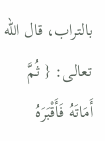بالتراب، قال الله تعالى: { ثُمَّ أَمَاتَهُ فَأَقْبَرَهُ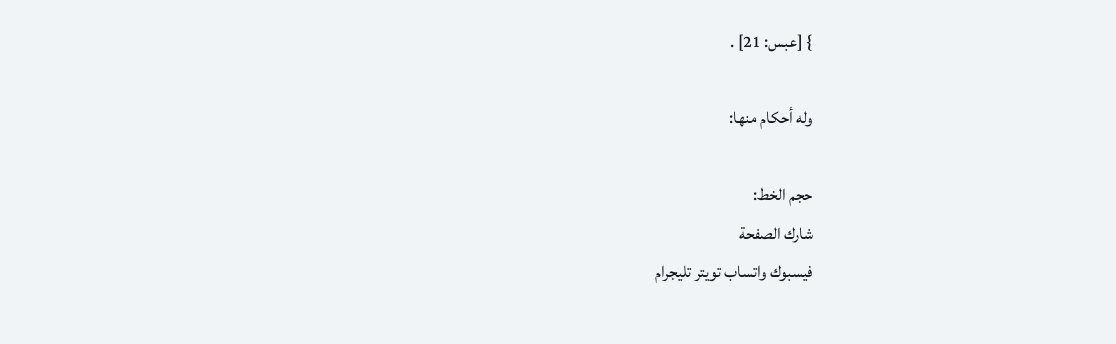} [عبس: 21] .

وله أحكام منها:

حجم الخط:
شارك الصفحة
فيسبوك واتساب تويتر تليجرام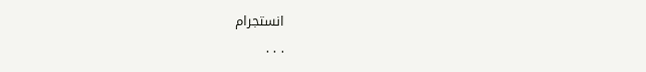انستجرام
. . .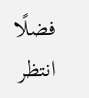فضلًا انتظر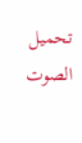تحميل الصوت